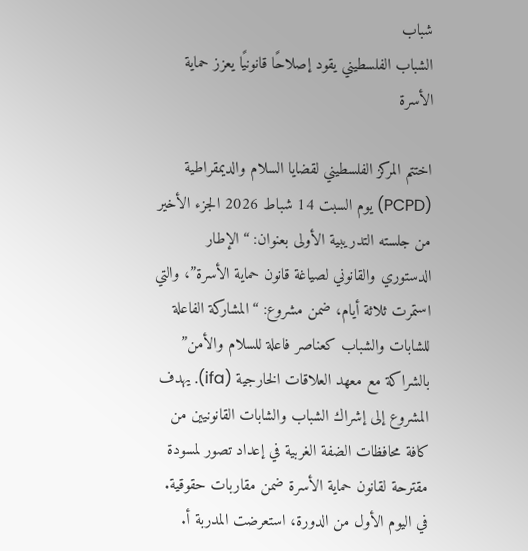شباب
الشباب الفلسطيني يقود إصلاحًا قانونيًا يعزز حماية الأسرة

اختتم المركز الفلسطيني لقضايا السلام والديمقراطية (PCPD) يوم السبت 14 شباط 2026 الجزء الأخير من جلسته التدريبية الأولى بعنوان: “الإطار الدستوري والقانوني لصياغة قانون حماية الأسرة”، والتي استمرت ثلاثة أيام، ضمن مشروع: “المشاركة الفاعلة للشابات والشباب كعناصر فاعلة للسلام والأمن” بالشراكة مع معهد العلاقات الخارجية (ifa). يهدف المشروع إلى إشراك الشباب والشابات القانونيين من كافة محافظات الضفة الغربية في إعداد تصور لمسودة مقترحة لقانون حماية الأسرة ضمن مقاربات حقوقية.
في اليوم الأول من الدورة، استعرضت المدربة أ.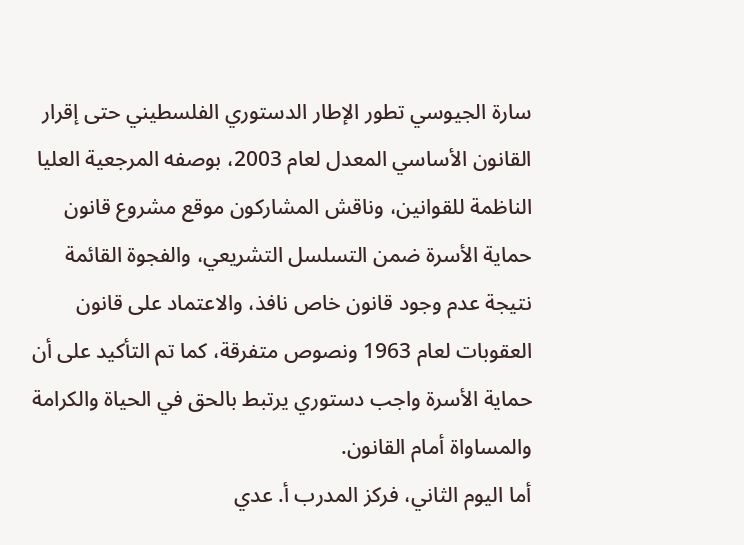سارة الجيوسي تطور الإطار الدستوري الفلسطيني حتى إقرار القانون الأساسي المعدل لعام 2003، بوصفه المرجعية العليا الناظمة للقوانين، وناقش المشاركون موقع مشروع قانون حماية الأسرة ضمن التسلسل التشريعي، والفجوة القائمة نتيجة عدم وجود قانون خاص نافذ، والاعتماد على قانون العقوبات لعام 1963 ونصوص متفرقة، كما تم التأكيد على أن حماية الأسرة واجب دستوري يرتبط بالحق في الحياة والكرامة والمساواة أمام القانون.
أما اليوم الثاني، فركز المدرب أ. عدي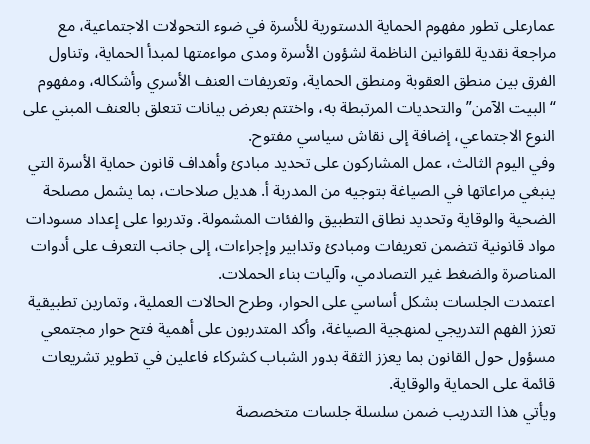عمارعلى تطور مفهوم الحماية الدستورية للأسرة في ضوء التحولات الاجتماعية، مع مراجعة نقدية للقوانين الناظمة لشؤون الأسرة ومدى مواءمتها لمبدأ الحماية، وتناول الفرق بين منطق العقوبة ومنطق الحماية، وتعريفات العنف الأسري وأشكاله، ومفهوم “البيت الآمن” والتحديات المرتبطة به، واختتم بعرض بيانات تتعلق بالعنف المبني على النوع الاجتماعي، إضافة إلى نقاش سياسي مفتوح.
وفي اليوم الثالث، عمل المشاركون على تحديد مبادئ وأهداف قانون حماية الأسرة التي ينبغي مراعاتها في الصياغة بتوجيه من المدربة أ. هديل صلاحات، بما يشمل مصلحة الضحية والوقاية وتحديد نطاق التطبيق والفئات المشمولة. وتدربوا على إعداد مسودات مواد قانونية تتضمن تعريفات ومبادئ وتدابير وإجراءات، إلى جانب التعرف على أدوات المناصرة والضغط غير التصادمي، وآليات بناء الحملات.
اعتمدت الجلسات بشكل أساسي على الحوار، وطرح الحالات العملية، وتمارين تطبيقية تعزز الفهم التدريجي لمنهجية الصياغة، وأكد المتدربون على أهمية فتح حوار مجتمعي مسؤول حول القانون بما يعزز الثقة بدور الشباب كشركاء فاعلين في تطوير تشريعات قائمة على الحماية والوقاية.
ويأتي هذا التدريب ضمن سلسلة جلسات متخصصة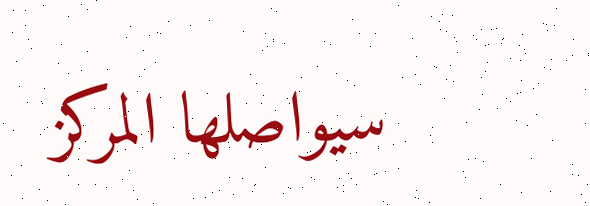سيواصلها المركز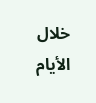خلال الأيام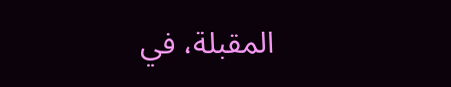المقبلة، في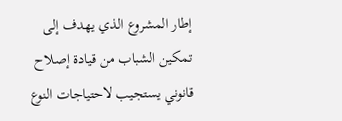إطار المشروع الذي يهدف إلى تمكين الشباب من قيادة إصلاح قانوني يستجيب لاحتياجات النوع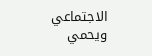الاجتماعي ويحمي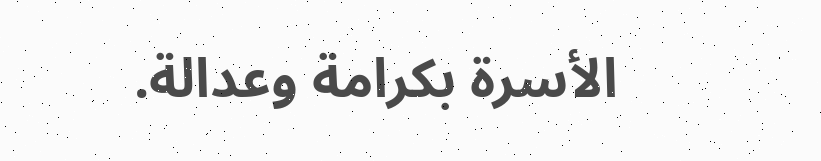الأسرة بكرامة وعدالة.